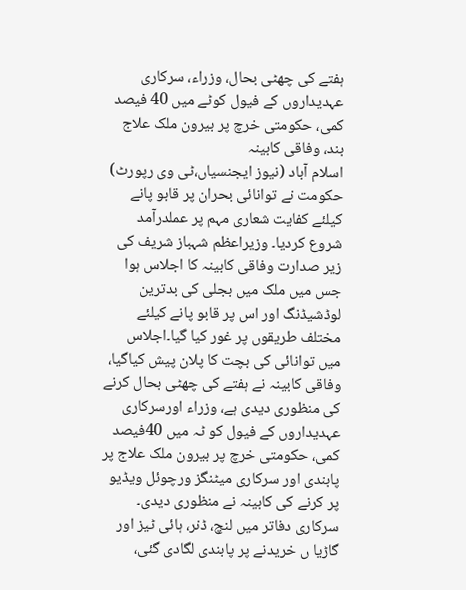ہفتے کی چھٹی بحال، وزراء، سرکاری عہدیداروں کے فیول کوٹے میں 40 فیصد کمی، حکومتی خرچ پر بیرون ملک علاج بند، وفاقی کابینہ
اسلام آباد (نیوز ایجنسیاں،ٹی وی رپورٹ) حکومت نے توانائی بحران پر قابو پانے کیلئے کفایت شعاری مہم پر عملدرآمد شروع کردیا۔ وزیراعظم شہباز شریف کی زیر صدارت وفاقی کابینہ کا اجلاس ہوا جس میں ملک میں بجلی کی بدترین لوڈشیڈنگ اور اس پر قابو پانے کیلئے مختلف طریقوں پر غور کیا گیا۔اجلاس میں توانائی کی بچت کا پلان پیش کیاگیا، وفاقی کابینہ نے ہفتے کی چھٹی بحال کرنے کی منظوری دیدی ہے، وزراء اورسرکاری عہدیداروں کے فیول کو ٹہ میں 40فیصد کمی، حکومتی خرچ پر بیرون ملک علاج پر پابندی اور سرکاری میٹنگز ورچوئل ویڈیو پر کرنے کی کابینہ نے منظوری دیدی۔ سرکاری دفاتر میں لنچ، ڈنر، ہائی ٹیز اور گاڑیا ں خریدنے پر پابندی لگادی گئی،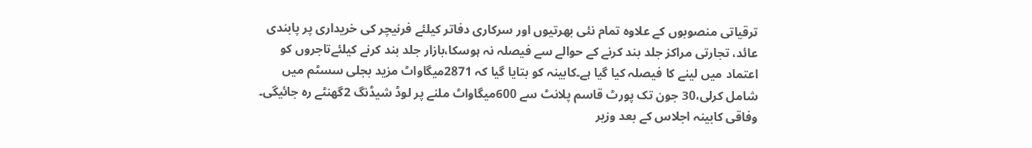ترقیاتی منصوبوں کے علاوہ تمام نئی بھرتیوں اور سرکاری دفاتر کیلئے فرنیچر کی خریداری پر پابندی عائد، تجارتی مراکز جلد بند کرنے کے حوالے سے فیصلہ نہ ہوسکا،بازار جلد بند کرنے کیلئےتاجروں کو اعتماد میں لینے کا فیصلہ کیا گیا ہے۔کابینہ کو بتایا گیا کہ 2871میگاواٹ مزید بجلی سسٹم میں شامل کرلی،30 جون تک پورٹ قاسم پلانٹ سے 600میگاواٹ ملنے پر لوڈ شیڈنگ 2گھنٹے رہ جائیگی۔ وفاقی کابینہ اجلاس کے بعد وزیر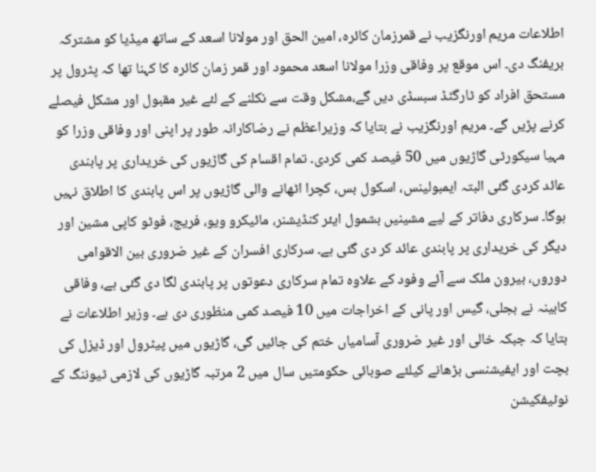اطلاعات مریم اورنگزیب نے قمرزمان کائرہ، امین الحق اور مولانا اسعد کے ساتھ میڈیا کو مشترکہ بریفنگ دی۔ اس موقع پر وفاقی وزرا مولانا اسعد محمود اور قمر زمان کائرہ کا کہنا تھا کہ پٹرول پر مستحق افراد کو ٹارگٹڈ سبسڈی دیں گے،مشکل وقت سے نکلنے کے لئے غیر مقبول اور مشکل فیصلے کرنے پڑیں گے۔ مریم اورنگزیب نے بتایا کہ وزیراعظم نے رضاکارانہ طور پر اپنی اور وفاقی وزرا کو مہیا سیکورٹی گاڑیوں میں 50 فیصد کمی کردی۔ تمام اقسام کی گاڑیوں کی خریداری پر پابندی عائد کردی گئی البتہ ایمبولینس، اسکول بس، کچرا اٹھانے والی گاڑیوں پر اس پابندی کا اطلاق نہیں ہوگا۔ سرکاری دفاتر کے لیے مشینیں بشمول ایئر کنڈیشنر، مائیکرو ویو، فریج، فوٹو کاپی مشین اور دیگر کی خریداری پر پابندی عائد کر دی گئی ہے۔ سرکاری افسران کے غیر ضروری بین الاقوامی دوروں، بیرون ملک سے آئے وفود کے علاوہ تمام سرکاری دعوتوں پر پابندی لگا دی گئی ہے، وفاقی کابینہ نے بجلی، گیس اور پانی کے اخراجات میں 10 فیصد کمی منظوری دی ہے۔ وزیر اطلاعات نے بتایا کہ جبکہ خالی اور غیر ضروری آسامیاں ختم کی جائیں گی، گاڑیوں میں پیٹرول اور ڈیزل کی بچت اور ایفیشنسی بڑھانے کیلئے صوبائی حکومتیں سال میں 2 مرتبہ گاڑیوں کی لازمی ٹیوننگ کے نوٹیفکیشن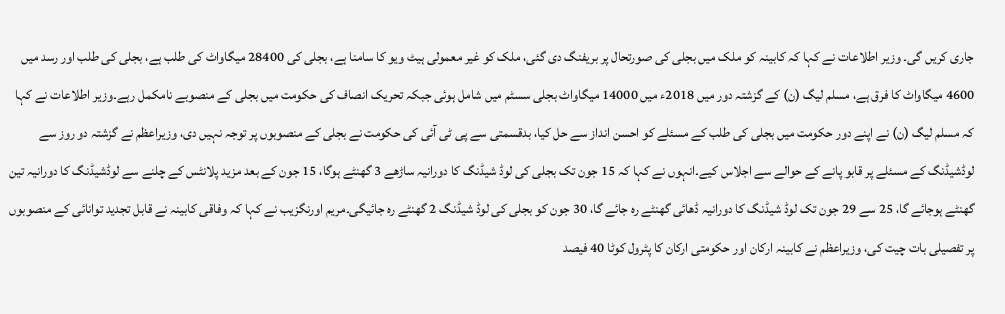جاری کریں گی۔ وزیر اطلاعات نے کہا کہ کابینہ کو ملک میں بجلی کی صورتحال پر بریفنگ دی گئی، ملک کو غیر معمولی ہیٹ ویو کا سامنا ہے، بجلی کی 28400 میگاواٹ کی طلب ہے، بجلی کی طلب اور رسد میں 4600 میگاواٹ کا فرق ہے، مسلم لیگ (ن) کے گزشتہ دور میں 2018ء میں 14000 میگاواٹ بجلی سسٹم میں شامل ہوئی جبکہ تحریک انصاف کی حکومت میں بجلی کے منصوبے نامکمل رہے۔وزیر اطلاعات نے کہا کہ مسلم لیگ (ن) نے اپنے دور حکومت میں بجلی کی طلب کے مسئلے کو احسن انداز سے حل کیا، بدقسمتی سے پی ٹی آئی کی حکومت نے بجلی کے منصوبوں پر توجہ نہیں دی، وزیراعظم نے گزشتہ دو روز سے لوڈشیڈنگ کے مسئلے پر قابو پانے کے حوالے سے اجلاس کیے۔انہوں نے کہا کہ 15 جون تک بجلی کی لوڈ شیڈنگ کا دورانیہ ساڑھے 3 گھنٹے ہوگا، 15 جون کے بعد مزید پلانٹس کے چلنے سے لوڈشیڈنگ کا دورانیہ تین گھنٹے ہوجائے گا، 25 سے 29 جون تک لوڈ شیڈنگ کا دورانیہ ڈھائی گھنٹے رہ جائے گا، 30 جون کو بجلی کی لوڈ شیڈنگ 2 گھنٹے رہ جائیگی۔مریم اورنگزیب نے کہا کہ وفاقی کابینہ نے قابل تجدید توانائی کے منصوبوں پر تفصیلی بات چیت کی، وزیراعظم نے کابینہ ارکان اور حکومتی ارکان کا پٹرول کوٹا 40 فیصد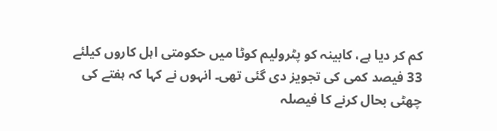کم کر دیا ہے، کابینہ کو پٹرولیم کوٹا میں حکومتی اہل کاروں کیلئے 33 فیصد کمی کی تجویز دی گئی تھی۔ انہوں نے کہا کہ ہفتے کی چھٹی بحال کرنے کا فیصلہ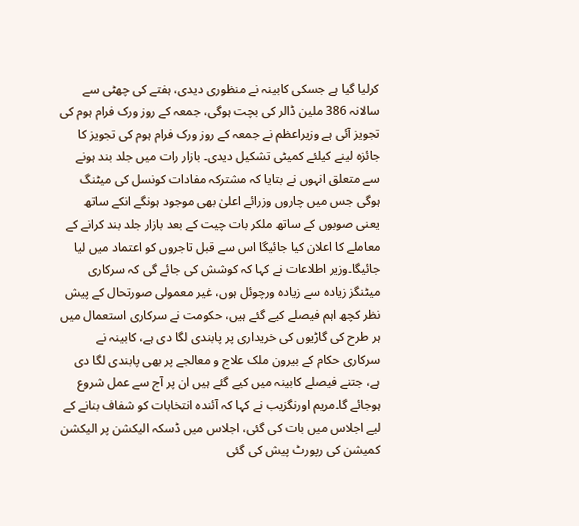کرلیا گیا ہے جسکی کابینہ نے منظوری دیدی، ہفتے کی چھٹی سے سالانہ 386 ملین ڈالر کی بچت ہوگی، جمعہ کے روز ورک فرام ہوم کی تجویز آئی ہے وزیراعظم نے جمعہ کے روز ورک فرام ہوم کی تجویز کا جائزہ لینے کیلئے کمیٹی تشکیل دیدی۔ بازار رات میں جلد بند ہونے سے متعلق انہوں نے بتایا کہ مشترکہ مفادات کونسل کی میٹنگ ہوگی جس میں چاروں وزرائے اعلیٰ بھی موجود ہونگے انکے ساتھ یعنی صوبوں کے ساتھ ملکر بات چیت کے بعد بازار جلد بند کرانے کے معاملے کا اعلان کیا جائیگا اس سے قبل تاجروں کو اعتماد میں لیا جائیگا۔وزیر اطلاعات نے کہا کہ کوشش کی جائے گی کہ سرکاری میٹنگز زیادہ سے زیادہ ورچوئل ہوں، غیر معمولی صورتحال کے پیش نظر کچھ اہم فیصلے کیے گئے ہیں، حکومت نے سرکاری استعمال میں ہر طرح کی گاڑیوں کی خریداری پر پابندی لگا دی ہے، کابینہ نے سرکاری حکام کے بیرون ملک علاج و معالجے پر بھی پابندی لگا دی ہے، جتنے فیصلے کابینہ میں کیے گئے ہیں ان پر آج سے عمل شروع ہوجائے گا۔مریم اورنگزیب نے کہا کہ آئندہ انتخابات کو شفاف بنانے کے لیے اجلاس میں بات کی گئی، اجلاس میں ڈسکہ الیکشن پر الیکشن کمیشن کی رپورٹ پیش کی گئی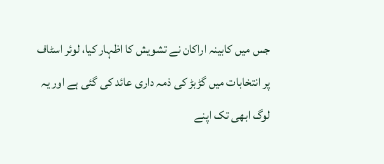جس میں کابینہ اراکان نے تشویش کا اظہار کیا، لوئر اسٹاف پر انتخابات میں گڑبڑ کی ذمہ داری عائد کی گئی ہے اور یہ لوگ ابھی تک اپنے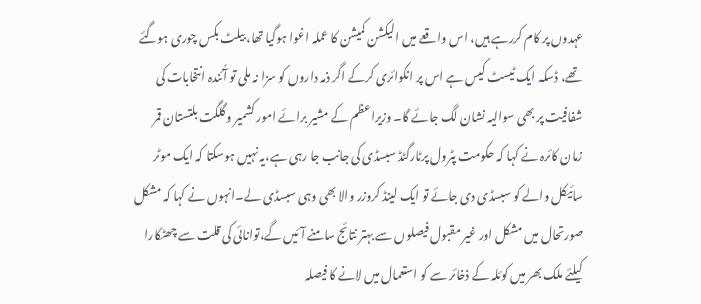عہدوں پر کام کررہے ہیں، اس واقعے میں الیکشن کمیشن کا عملہ اغوا ہوگیا تھا، بیلٹ بکس چوری ہوگئے تھے، ڈسکہ ایک ٹیسٹ کیس ہے اس پر انکوائری کرکے اگر ذمہ داروں کو سزا نہ ملی تو آٗئندہ انتخابات کی شفافیت پر بھی سوالیہ نشان لگ جائے گا۔ وزیراعظم کے مشیر برائے امور کشمیر و گلگت بلتستان قمر زمان کائرہ نے کہا کہ حکومت پٹرول پرٹارگٹڈ سبسڈی کی جانب جا رہی ہے،یہ نہیں ہوسکتا کہ ایک موٹر سائیکل والے کو سبسڈی دی جائے تو ایک لینڈ کروزر والا بھی وہی سبسڈی لے۔انہوں نے کہا کہ مشکل صورتحال میں مشکل اور غیر مقبول فیصلوں سے بہتر نتائج سامنے آئیں گے،توانائی کی قلت سے چھٹکارا کیلئے ملک بھر میں کوئلہ کے ذخائر سے کو استعمال میں لانے کا فیصلہ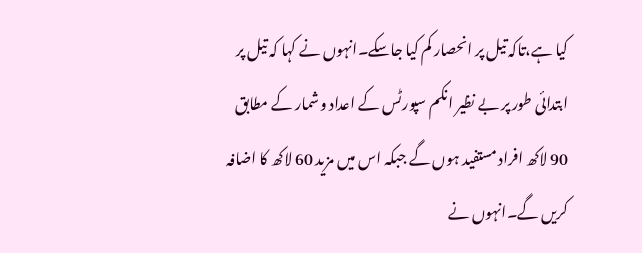کیا ہے،تاکہ تیل پر انحصار کم کیا جاسکے۔انہوں نے کہا کہ تیل پر ابتدائی طور پر بے نظیر انکم سپورٹس کے اعداد وشمار کے مطابق 90 لاکھ افراد مستفید ہوں گے جبکہ اس میں مزید 60 لاکھ کا اضافہ کریں گے۔انہوں نے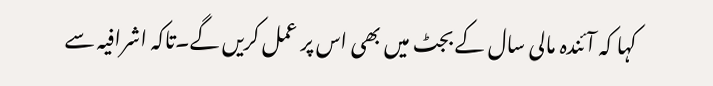کہا کہ آئندہ مالی سال کے بجٹ میں بھی اس پر عمل کریں گے۔تاکہ اشرافیہ سے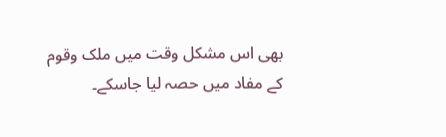بھی اس مشکل وقت میں ملک وقوم کے مفاد میں حصہ لیا جاسکے۔